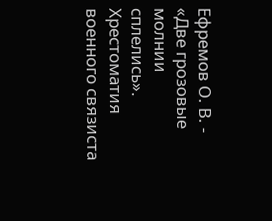Ефремов О. В. - «Две грозовые молнии сплелись». Хрестоматия военного связиста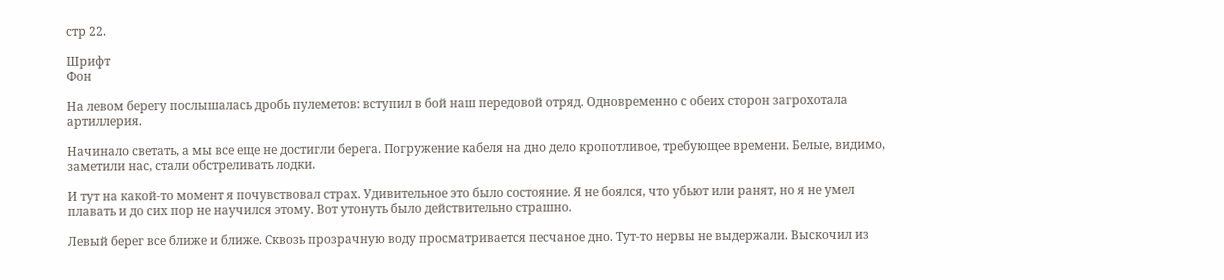стр 22.

Шрифт
Фон

На левом берегу послышалась дробь пулеметов: вступил в бой наш передовой отряд. Одновременно с обеих сторон загрохотала артиллерия.

Начинало светать, а мы все еще не достигли берега. Погружение кабеля на дно дело кропотливое, требующее времени. Белые, видимо, заметили нас, стали обстреливать лодки.

И тут на какой-то момент я почувствовал страх. Удивительное это было состояние. Я не боялся, что убьют или ранят, но я не умел плавать и до сих пор не научился этому. Вот утонуть было действительно страшно.

Левый берег все ближе и ближе. Сквозь прозрачную воду просматривается песчаное дно. Тут-то нервы не выдержали. Выскочил из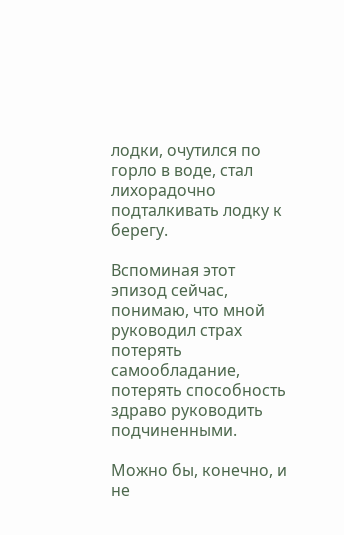лодки, очутился по горло в воде, стал лихорадочно подталкивать лодку к берегу.

Вспоминая этот эпизод сейчас, понимаю, что мной руководил страх потерять самообладание, потерять способность здраво руководить подчиненными.

Можно бы, конечно, и не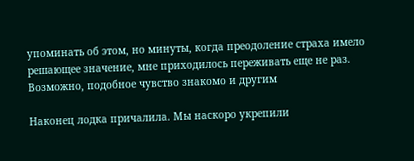упоминать об этом, но минуты, когда преодоление страха имело решающее значение, мне приходилось переживать еще не раз. Возможно, подобное чувство знакомо и другим

Наконец лодка причалила. Мы наскоро укрепили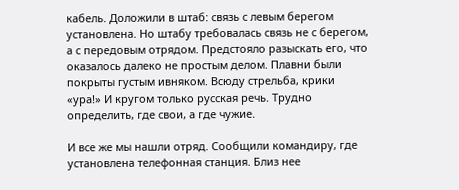кабель. Доложили в штаб: связь с левым берегом установлена. Но штабу требовалась связь не с берегом, а с передовым отрядом. Предстояло разыскать его, что оказалось далеко не простым делом. Плавни были покрыты густым ивняком. Всюду стрельба, крики «ура!» И кругом только русская речь. Трудно определить, где свои, а где чужие.

И все же мы нашли отряд. Сообщили командиру, где установлена телефонная станция. Близ нее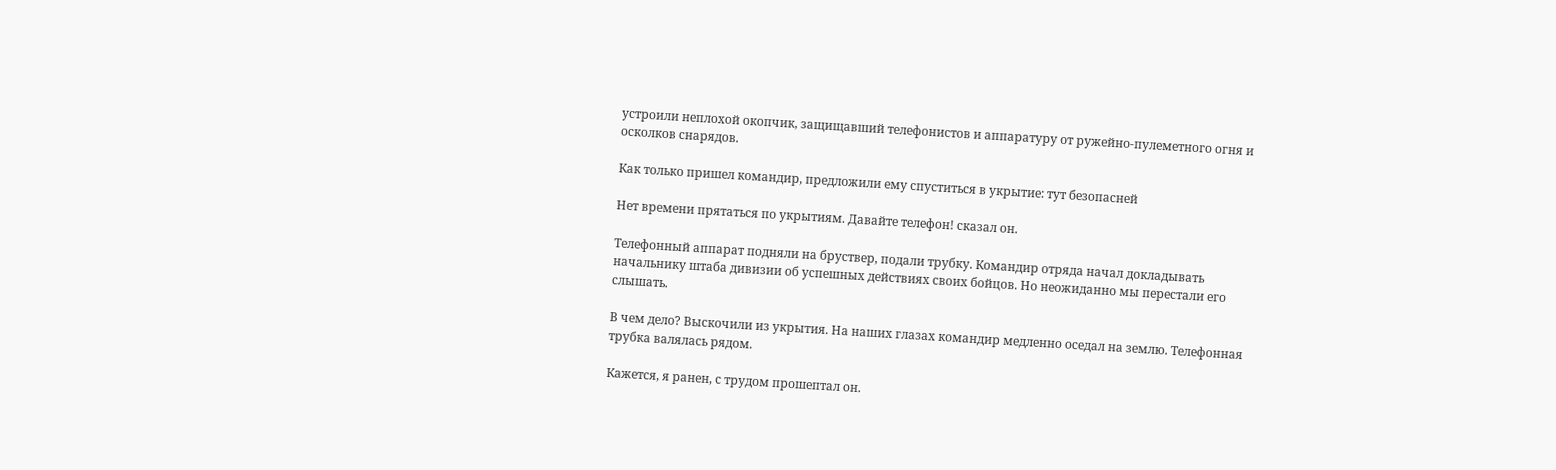устроили неплохой окопчик, защищавший телефонистов и аппаратуру от ружейно-пулеметного огня и осколков снарядов.

Как только пришел командир, предложили ему спуститься в укрытие: тут безопасней

Нет времени прятаться по укрытиям. Давайте телефон! сказал он.

Телефонный аппарат подняли на бруствер, подали трубку. Командир отряда начал докладывать начальнику штаба дивизии об успешных действиях своих бойцов. Но неожиданно мы перестали его слышать.

В чем дело? Выскочили из укрытия. На наших глазах командир медленно оседал на землю. Телефонная трубка валялась рядом.

Кажется, я ранен, с трудом прошептал он.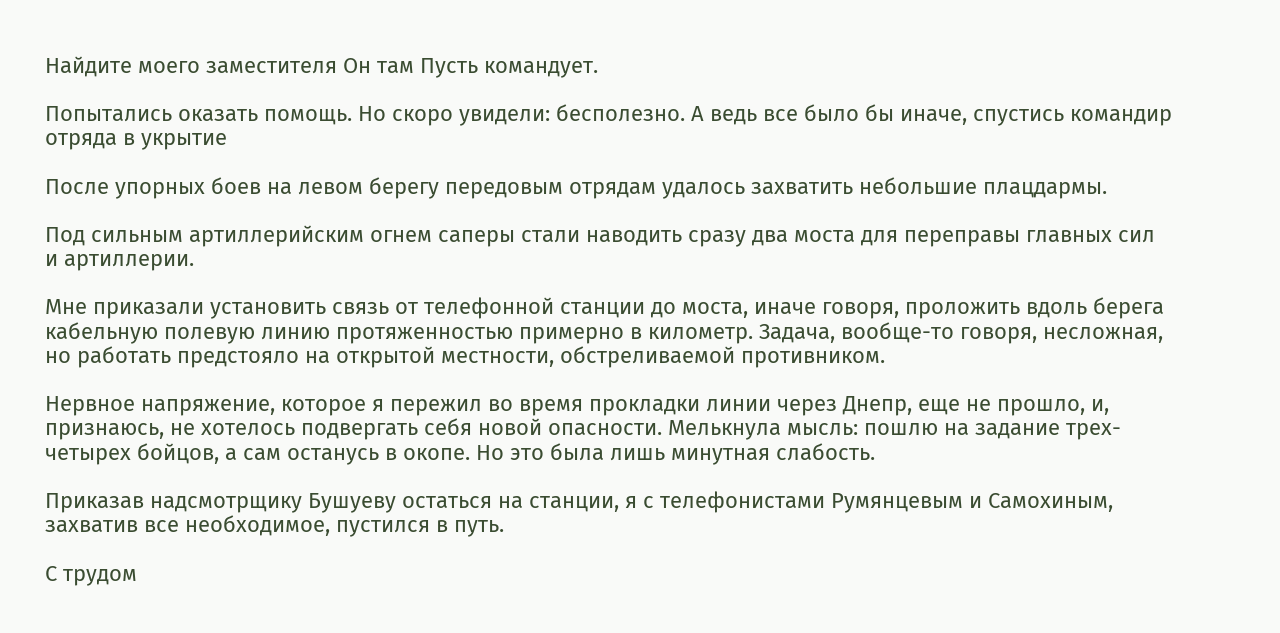Найдите моего заместителя Он там Пусть командует.

Попытались оказать помощь. Но скоро увидели: бесполезно. А ведь все было бы иначе, спустись командир отряда в укрытие

После упорных боев на левом берегу передовым отрядам удалось захватить небольшие плацдармы.

Под сильным артиллерийским огнем саперы стали наводить сразу два моста для переправы главных сил и артиллерии.

Мне приказали установить связь от телефонной станции до моста, иначе говоря, проложить вдоль берега кабельную полевую линию протяженностью примерно в километр. Задача, вообще-то говоря, несложная, но работать предстояло на открытой местности, обстреливаемой противником.

Нервное напряжение, которое я пережил во время прокладки линии через Днепр, еще не прошло, и, признаюсь, не хотелось подвергать себя новой опасности. Мелькнула мысль: пошлю на задание трех-четырех бойцов, а сам останусь в окопе. Но это была лишь минутная слабость.

Приказав надсмотрщику Бушуеву остаться на станции, я с телефонистами Румянцевым и Самохиным, захватив все необходимое, пустился в путь.

С трудом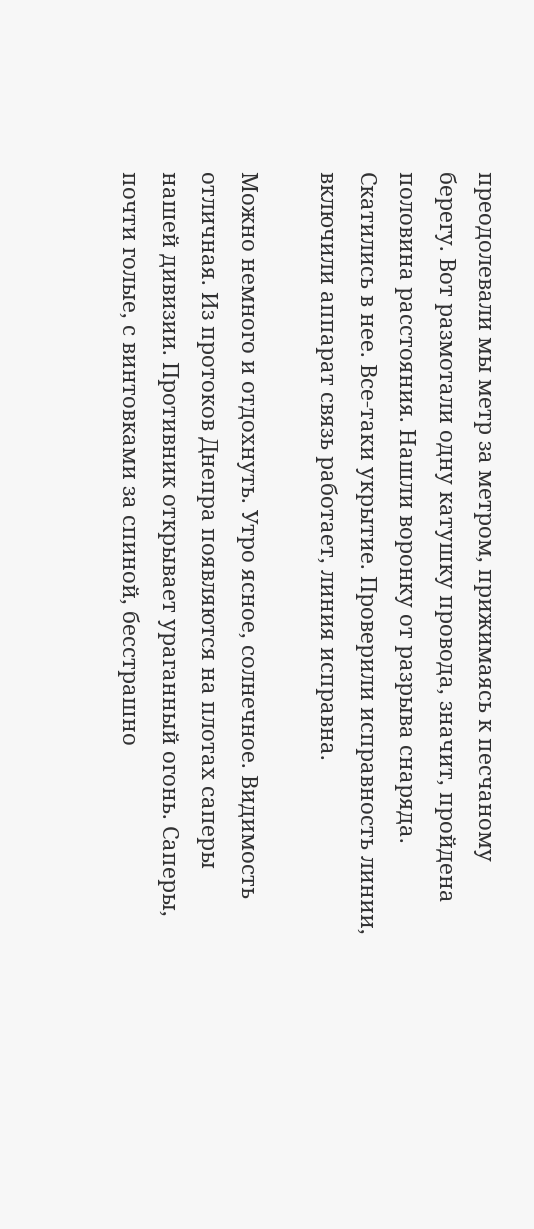преодолевали мы метр за метром, прижимаясь к песчаному берегу. Вот размотали одну катушку провода, значит, пройдена половина расстояния. Нашли воронку от разрыва снаряда. Скатились в нее. Все-таки укрытие. Проверили исправность линии, включили аппарат связь работает, линия исправна.

Можно немного и отдохнуть. Утро ясное, солнечное. Видимость отличная. Из протоков Днепра появляются на плотах саперы нашей дивизии. Противник открывает ураганный огонь. Саперы, почти голые, с винтовками за спиной, бесстрашно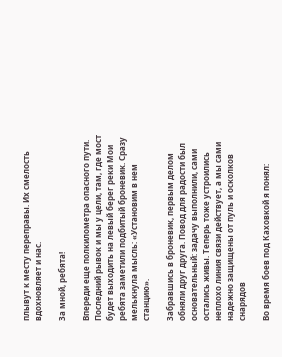плывут к месту переправы. Их смелость вдохновляет и нас.

За мной, ребята!

Впереди еще полкилометра опасного пути. Последний рывок и мы у цели, там, где мост будет выходить на левый берег реки Мои ребята заметили подбитый броневик. Сразу мелькнула мысль: «Установим в нем станцию».

Забравшись в броневик, первым делом обняли друг друга. Повод для радости был основательный: задачу выполнили, сами остались живы. Теперь тоже устроились неплохо линия связи действует, а мы сами надежно защищены от пуль и осколков снарядов

Во время боев под Каховкой я понял: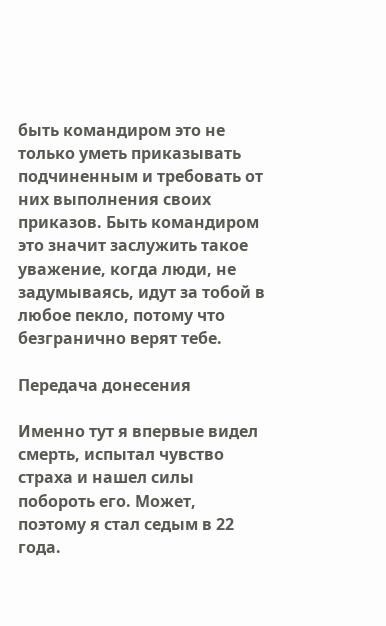быть командиром это не только уметь приказывать подчиненным и требовать от них выполнения своих приказов. Быть командиром это значит заслужить такое уважение, когда люди, не задумываясь, идут за тобой в любое пекло, потому что безгранично верят тебе.

Передача донесения

Именно тут я впервые видел смерть, испытал чувство страха и нашел силы побороть его. Может, поэтому я стал седым в 22 года.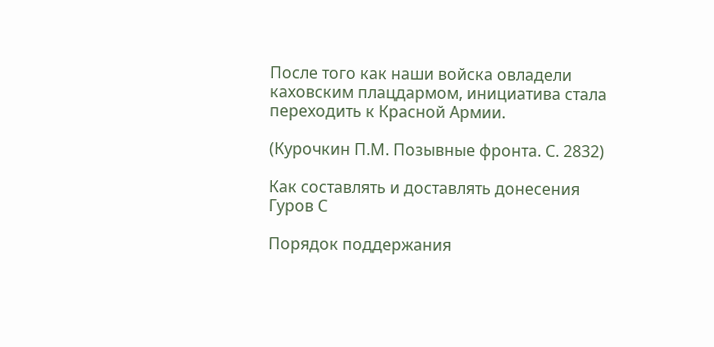После того как наши войска овладели каховским плацдармом, инициатива стала переходить к Красной Армии.

(Курочкин П.М. Позывные фронта. С. 2832)

Как составлять и доставлять донесения Гуров С

Порядок поддержания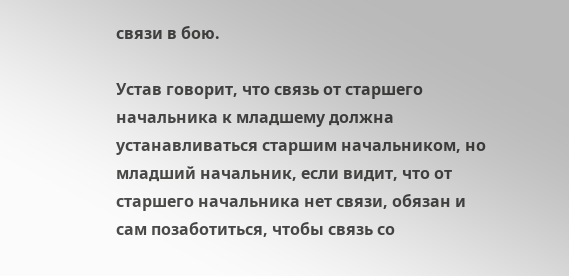связи в бою.

Устав говорит, что связь от старшего начальника к младшему должна устанавливаться старшим начальником, но младший начальник, если видит, что от старшего начальника нет связи, обязан и сам позаботиться, чтобы связь со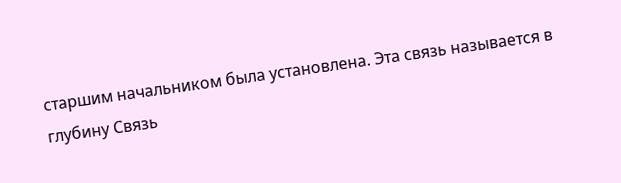старшим начальником была установлена. Эта связь называется в глубину Связь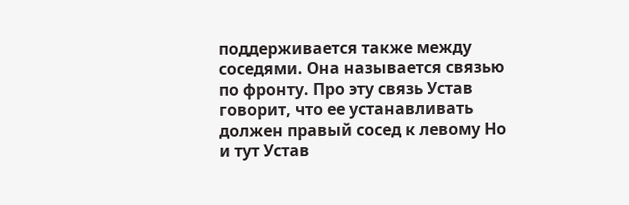поддерживается также между соседями. Она называется связью по фронту. Про эту связь Устав говорит, что ее устанавливать должен правый сосед к левому Но и тут Устав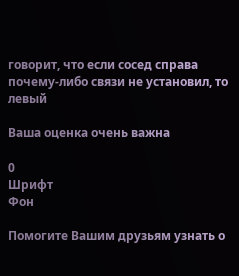говорит, что если сосед справа почему-либо связи не установил, то левый

Ваша оценка очень важна

0
Шрифт
Фон

Помогите Вашим друзьям узнать о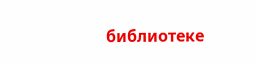библиотеке